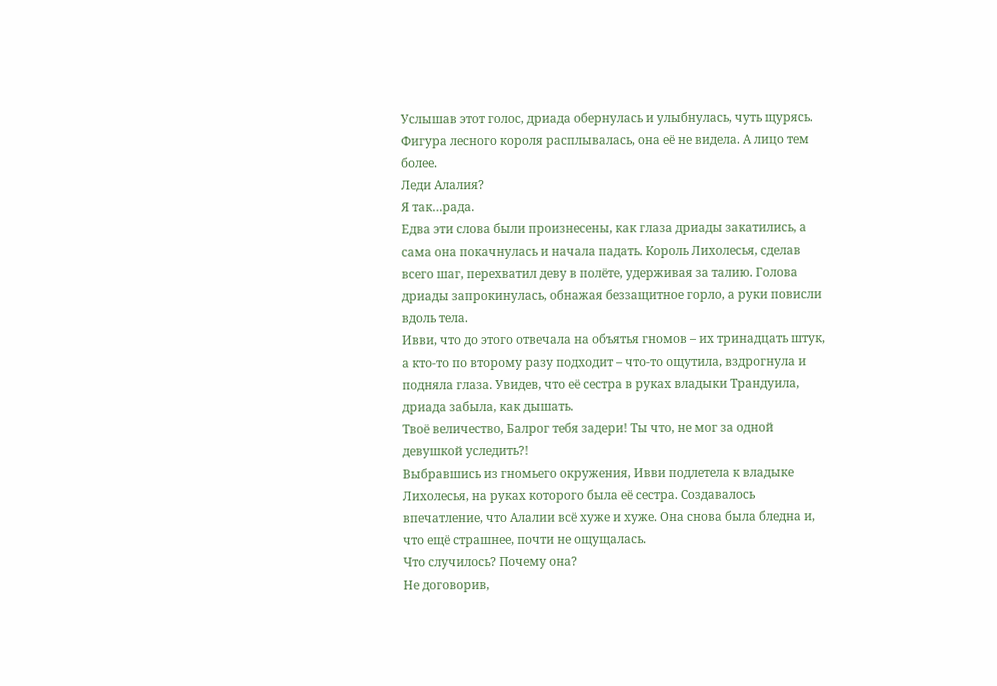Услышав этот голос, дриада обернулась и улыбнулась, чуть щурясь. Фигура лесного короля расплывалась, она её не видела. А лицо тем более.
Леди Алалия?
Я так…рада.
Едва эти слова были произнесены, как глаза дриады закатились, а сама она покачнулась и начала падать. Король Лихолесья, сделав всего шаг, перехватил деву в полёте, удерживая за талию. Голова дриады запрокинулась, обнажая беззащитное горло, а руки повисли вдоль тела.
Ивви, что до этого отвечала на объятья гномов – их тринадцать штук, а кто-то по второму разу подходит – что-то ощутила, вздрогнула и подняла глаза. Увидев, что её сестра в руках владыки Трандуила, дриада забыла, как дышать.
Твоё величество, Балрог тебя задери! Ты что, не мог за одной девушкой уследить?!
Выбравшись из гномьего окружения, Ивви подлетела к владыке Лихолесья, на руках которого была её сестра. Создавалось впечатление, что Алалии всё хуже и хуже. Она снова была бледна и, что ещё страшнее, почти не ощущалась.
Что случилось? Почему она?
Не договорив,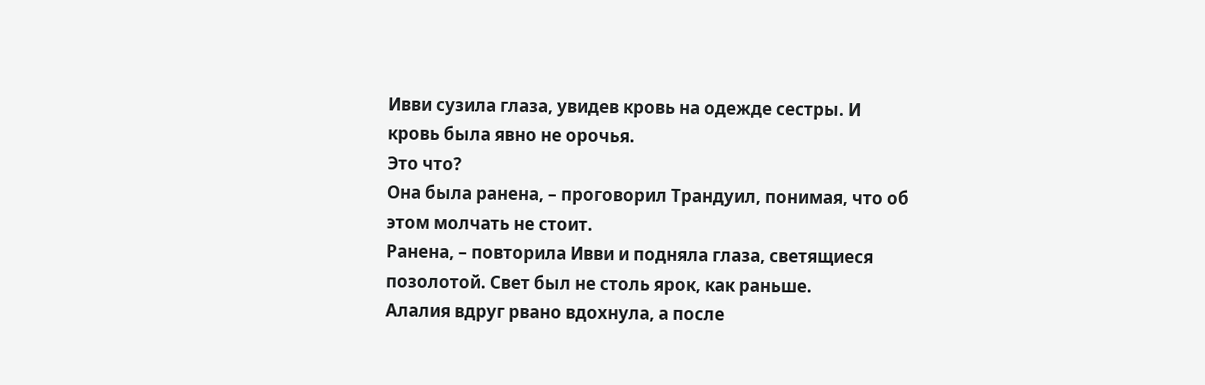Ивви сузила глаза, увидев кровь на одежде сестры. И кровь была явно не орочья.
Это что?
Она была ранена, – проговорил Трандуил, понимая, что об этом молчать не стоит.
Ранена, – повторила Ивви и подняла глаза, светящиеся позолотой. Свет был не столь ярок, как раньше.
Алалия вдруг рвано вдохнула, а после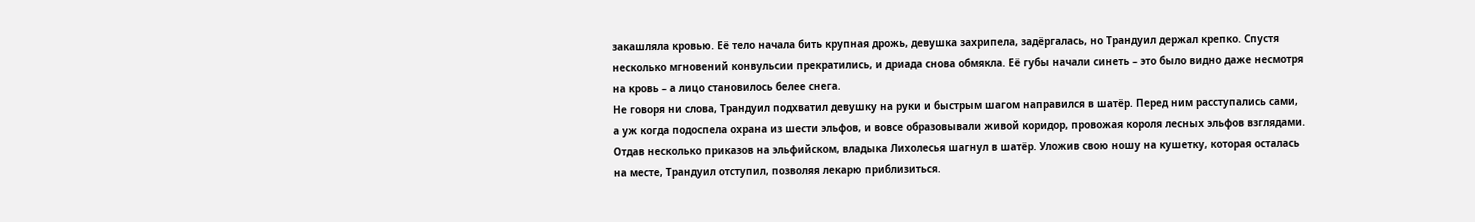закашляла кровью. Её тело начала бить крупная дрожь, девушка захрипела, задёргалась, но Трандуил держал крепко. Спустя несколько мгновений конвульсии прекратились, и дриада снова обмякла. Её губы начали синеть – это было видно даже несмотря на кровь – а лицо становилось белее снега.
Не говоря ни слова, Трандуил подхватил девушку на руки и быстрым шагом направился в шатёр. Перед ним расступались сами, а уж когда подоспела охрана из шести эльфов, и вовсе образовывали живой коридор, провожая короля лесных эльфов взглядами.
Отдав несколько приказов на эльфийском, владыка Лихолесья шагнул в шатёр. Уложив свою ношу на кушетку, которая осталась на месте, Трандуил отступил, позволяя лекарю приблизиться.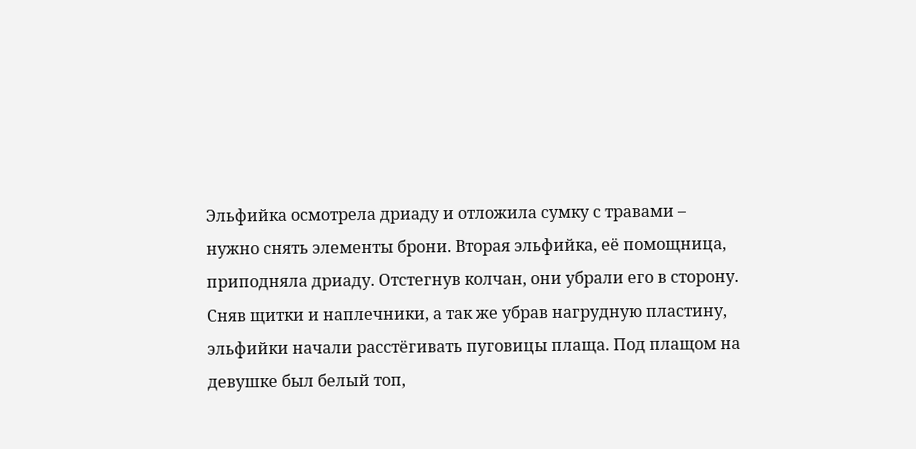Эльфийка осмотрела дриаду и отложила сумку с травами – нужно снять элементы брони. Вторая эльфийка, её помощница, приподняла дриаду. Отстегнув колчан, они убрали его в сторону. Сняв щитки и наплечники, а так же убрав нагрудную пластину, эльфийки начали расстёгивать пуговицы плаща. Под плащом на девушке был белый топ,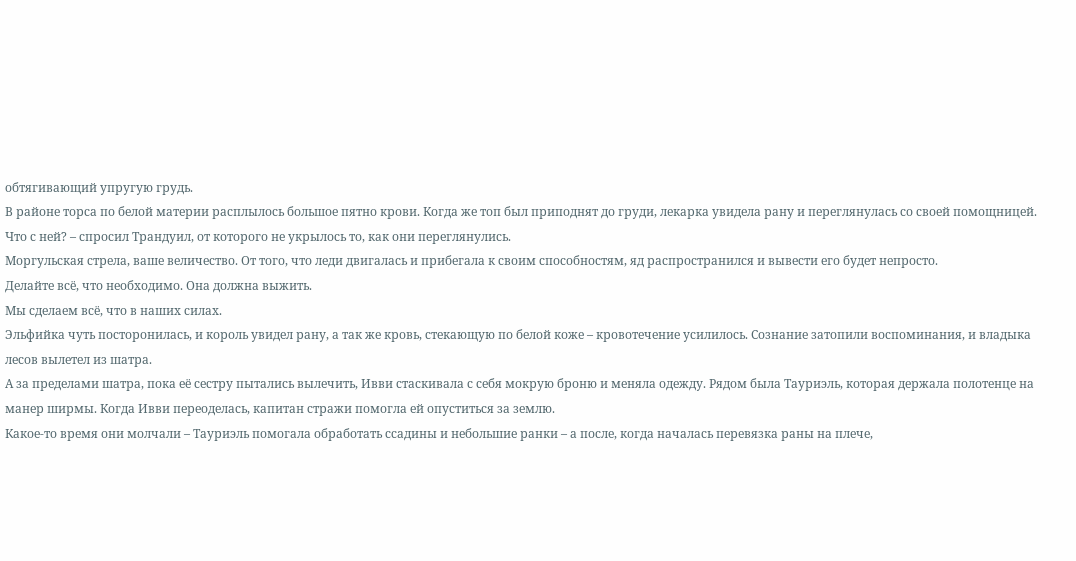обтягивающий упругую грудь.
В районе торса по белой материи расплылось большое пятно крови. Когда же топ был приподнят до груди, лекарка увидела рану и переглянулась со своей помощницей.
Что с ней? – спросил Трандуил, от которого не укрылось то, как они переглянулись.
Моргульская стрела, ваше величество. От того, что леди двигалась и прибегала к своим способностям, яд распространился и вывести его будет непросто.
Делайте всё, что необходимо. Она должна выжить.
Мы сделаем всё, что в наших силах.
Эльфийка чуть посторонилась, и король увидел рану, а так же кровь, стекающую по белой коже – кровотечение усилилось. Сознание затопили воспоминания, и владыка лесов вылетел из шатра.
А за пределами шатра, пока её сестру пытались вылечить, Ивви стаскивала с себя мокрую броню и меняла одежду. Рядом была Тауриэль, которая держала полотенце на манер ширмы. Когда Ивви переоделась, капитан стражи помогла ей опуститься за землю.
Какое-то время они молчали – Тауриэль помогала обработать ссадины и небольшие ранки – а после, когда началась перевязка раны на плече,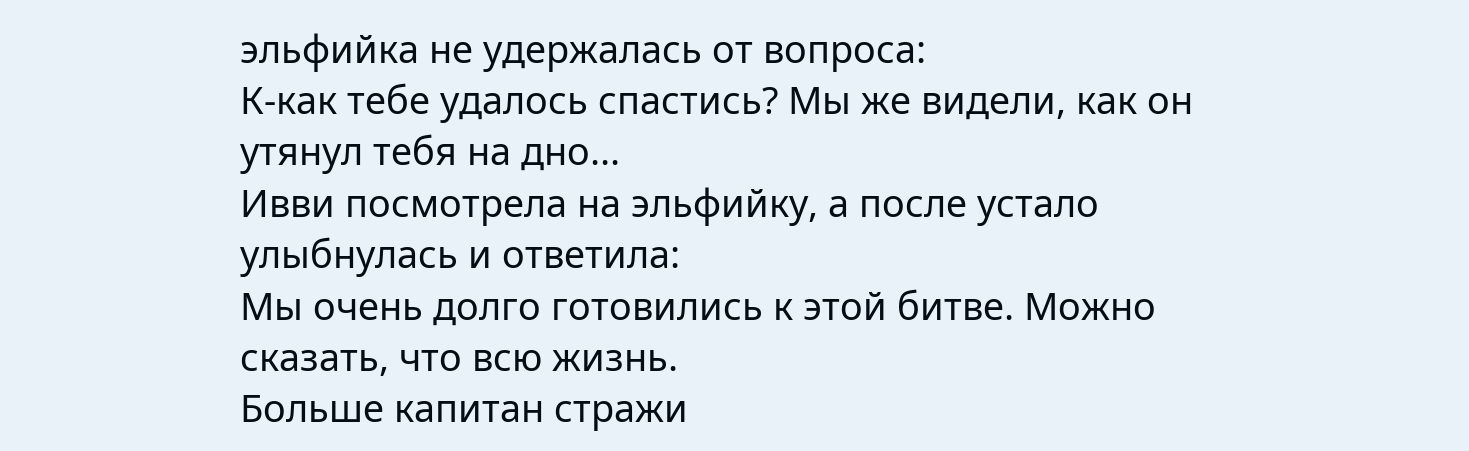эльфийка не удержалась от вопроса:
К-как тебе удалось спастись? Мы же видели, как он утянул тебя на дно...
Ивви посмотрела на эльфийку, а после устало улыбнулась и ответила:
Мы очень долго готовились к этой битве. Можно сказать, что всю жизнь.
Больше капитан стражи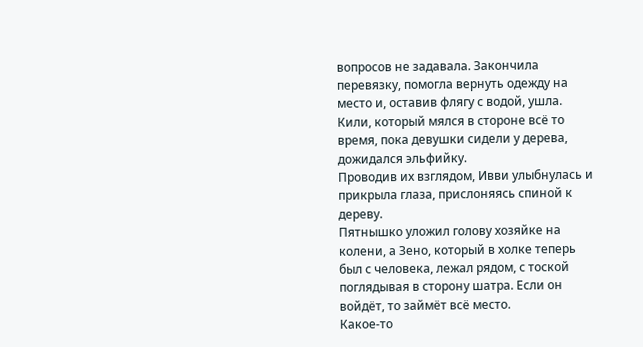вопросов не задавала. Закончила перевязку, помогла вернуть одежду на место и, оставив флягу с водой, ушла. Кили, который мялся в стороне всё то время, пока девушки сидели у дерева, дожидался эльфийку.
Проводив их взглядом, Ивви улыбнулась и прикрыла глаза, прислоняясь спиной к дереву.
Пятнышко уложил голову хозяйке на колени, а Зено, который в холке теперь был с человека, лежал рядом, с тоской поглядывая в сторону шатра. Если он войдёт, то займёт всё место.
Какое-то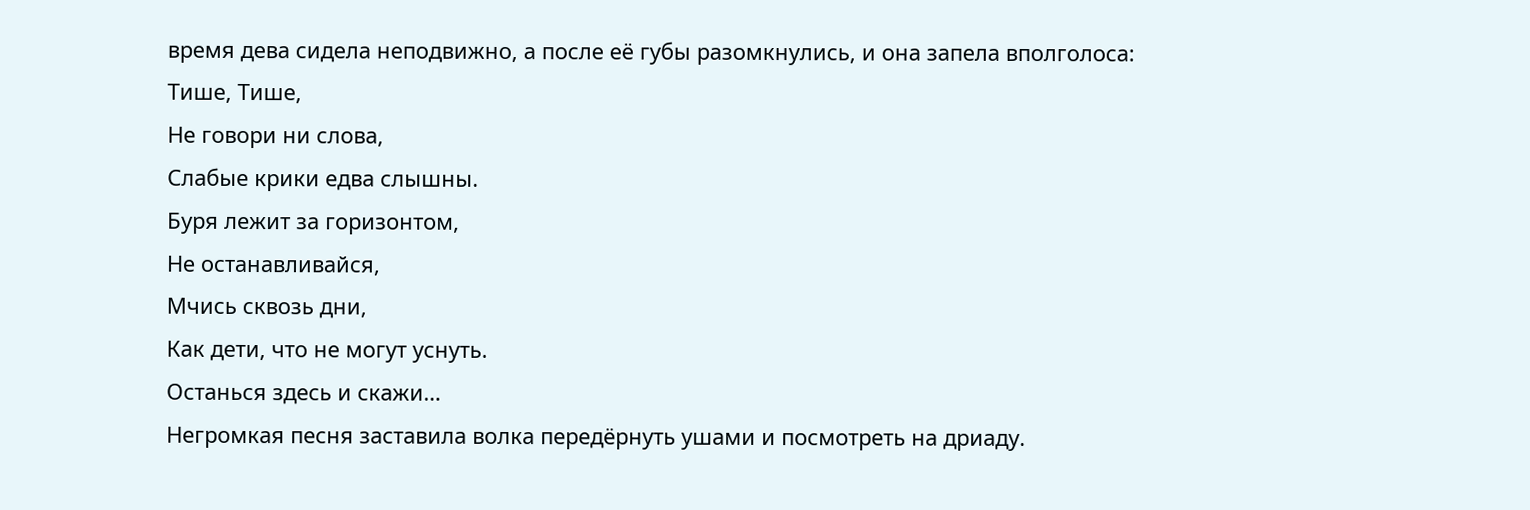время дева сидела неподвижно, а после её губы разомкнулись, и она запела вполголоса:
Тише, Тише,
Не говори ни слова,
Слабые крики едва слышны.
Буря лежит за горизонтом,
Не останавливайся,
Мчись сквозь дни,
Как дети, что не могут уснуть.
Останься здесь и скажи…
Негромкая песня заставила волка передёрнуть ушами и посмотреть на дриаду.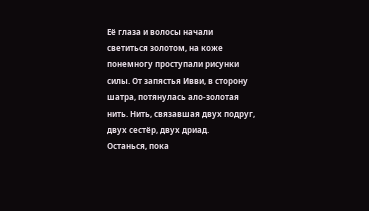Её глаза и волосы начали светиться золотом, на коже понемногу проступали рисунки силы. От запястья Ивви, в сторону шатра, потянулась ало-золотая нить. Нить, связавшая двух подруг, двух сестёр, двух дриад.
Останься, пока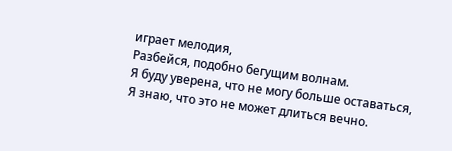играет мелодия,
Разбейся, подобно бегущим волнам.
Я буду уверена, что не могу больше оставаться,
Я знаю, что это не может длиться вечно.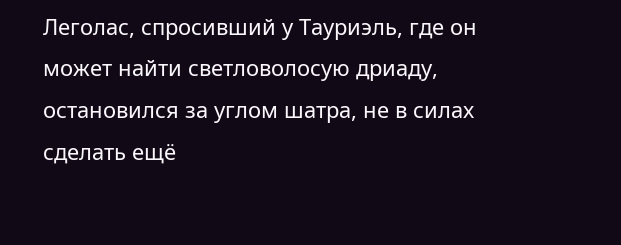Леголас, спросивший у Тауриэль, где он может найти светловолосую дриаду, остановился за углом шатра, не в силах сделать ещё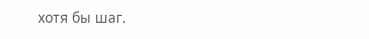хотя бы шаг.